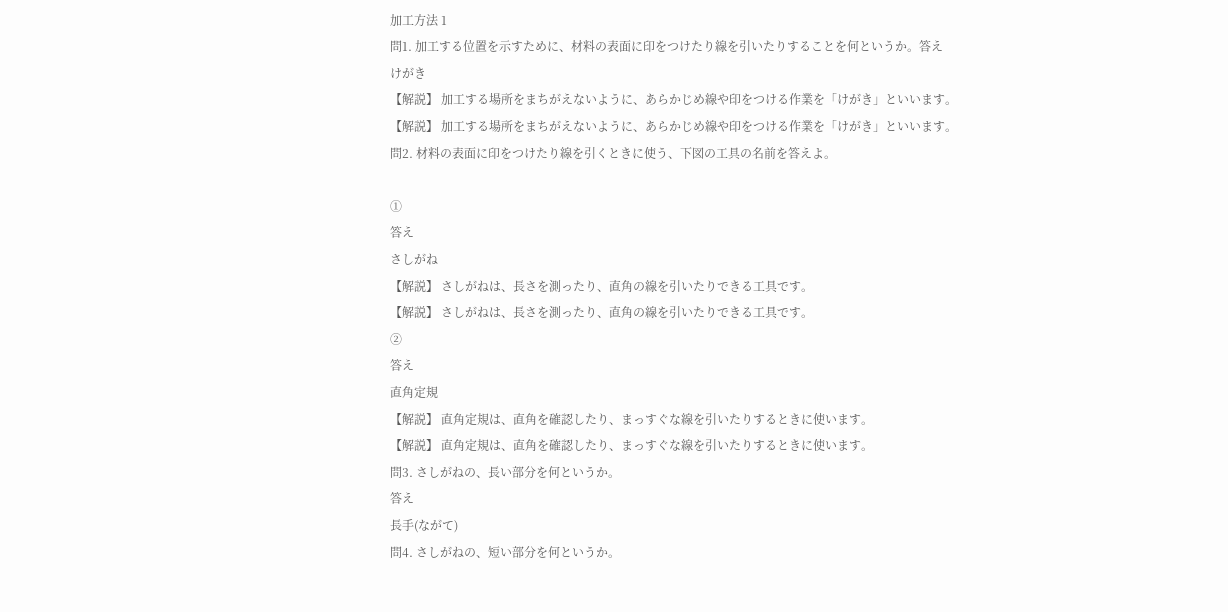加工方法 1
問1. 加工する位置を示すために、材料の表面に印をつけたり線を引いたりすることを何というか。答え
けがき
【解説】 加工する場所をまちがえないように、あらかじめ線や印をつける作業を「けがき」といいます。
【解説】 加工する場所をまちがえないように、あらかじめ線や印をつける作業を「けがき」といいます。
問2. 材料の表面に印をつけたり線を引くときに使う、下図の工具の名前を答えよ。

①
答え
さしがね
【解説】 さしがねは、長さを測ったり、直角の線を引いたりできる工具です。
【解説】 さしがねは、長さを測ったり、直角の線を引いたりできる工具です。
②
答え
直角定規
【解説】 直角定規は、直角を確認したり、まっすぐな線を引いたりするときに使います。
【解説】 直角定規は、直角を確認したり、まっすぐな線を引いたりするときに使います。
問3. さしがねの、長い部分を何というか。
答え
長手(ながて)
問4. さしがねの、短い部分を何というか。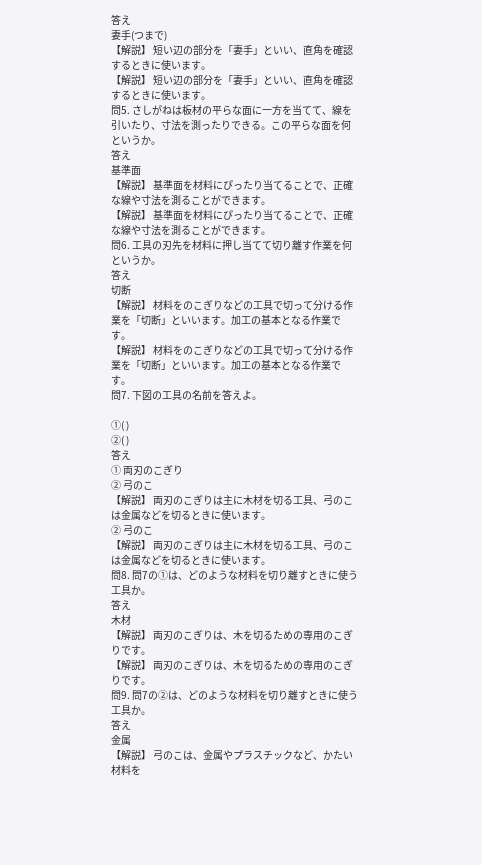答え
妻手(つまで)
【解説】 短い辺の部分を「妻手」といい、直角を確認するときに使います。
【解説】 短い辺の部分を「妻手」といい、直角を確認するときに使います。
問5. さしがねは板材の平らな面に一方を当てて、線を引いたり、寸法を測ったりできる。この平らな面を何というか。
答え
基準面
【解説】 基準面を材料にぴったり当てることで、正確な線や寸法を測ることができます。
【解説】 基準面を材料にぴったり当てることで、正確な線や寸法を測ることができます。
問6. 工具の刃先を材料に押し当てて切り離す作業を何というか。
答え
切断
【解説】 材料をのこぎりなどの工具で切って分ける作業を「切断」といいます。加工の基本となる作業です。
【解説】 材料をのこぎりなどの工具で切って分ける作業を「切断」といいます。加工の基本となる作業です。
問7. 下図の工具の名前を答えよ。

①( )
②( )
答え
① 両刃のこぎり
② 弓のこ
【解説】 両刃のこぎりは主に木材を切る工具、弓のこは金属などを切るときに使います。
② 弓のこ
【解説】 両刃のこぎりは主に木材を切る工具、弓のこは金属などを切るときに使います。
問8. 問7の①は、どのような材料を切り離すときに使う工具か。
答え
木材
【解説】 両刃のこぎりは、木を切るための専用のこぎりです。
【解説】 両刃のこぎりは、木を切るための専用のこぎりです。
問9. 問7の②は、どのような材料を切り離すときに使う工具か。
答え
金属
【解説】 弓のこは、金属やプラスチックなど、かたい材料を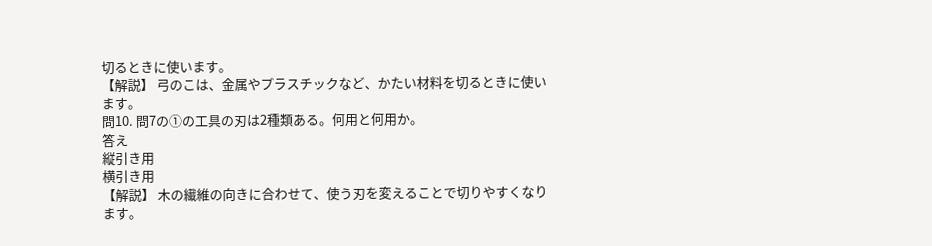切るときに使います。
【解説】 弓のこは、金属やプラスチックなど、かたい材料を切るときに使います。
問10. 問7の①の工具の刃は2種類ある。何用と何用か。
答え
縦引き用
横引き用
【解説】 木の繊維の向きに合わせて、使う刃を変えることで切りやすくなります。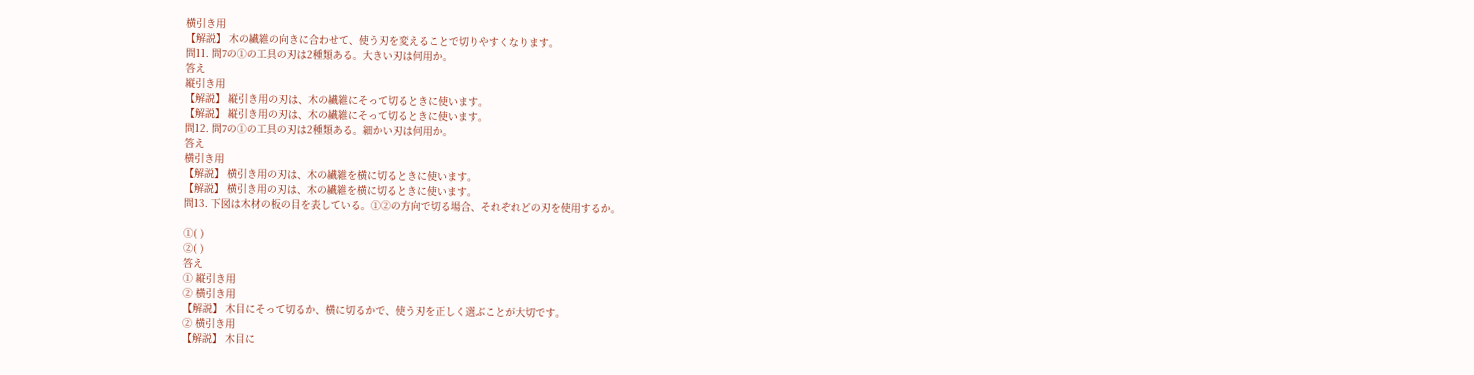横引き用
【解説】 木の繊維の向きに合わせて、使う刃を変えることで切りやすくなります。
問11. 問7の①の工具の刃は2種類ある。大きい刃は何用か。
答え
縦引き用
【解説】 縦引き用の刃は、木の繊維にそって切るときに使います。
【解説】 縦引き用の刃は、木の繊維にそって切るときに使います。
問12. 問7の①の工具の刃は2種類ある。細かい刃は何用か。
答え
横引き用
【解説】 横引き用の刃は、木の繊維を横に切るときに使います。
【解説】 横引き用の刃は、木の繊維を横に切るときに使います。
問13. 下図は木材の板の目を表している。①②の方向で切る場合、それぞれどの刃を使用するか。

①( )
②( )
答え
① 縦引き用
② 横引き用
【解説】 木目にそって切るか、横に切るかで、使う刃を正しく選ぶことが大切です。
② 横引き用
【解説】 木目に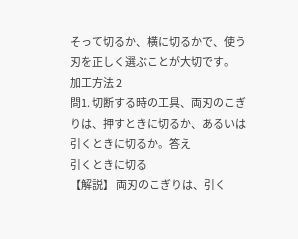そって切るか、横に切るかで、使う刃を正しく選ぶことが大切です。
加工方法 2
問1. 切断する時の工具、両刃のこぎりは、押すときに切るか、あるいは引くときに切るか。答え
引くときに切る
【解説】 両刃のこぎりは、引く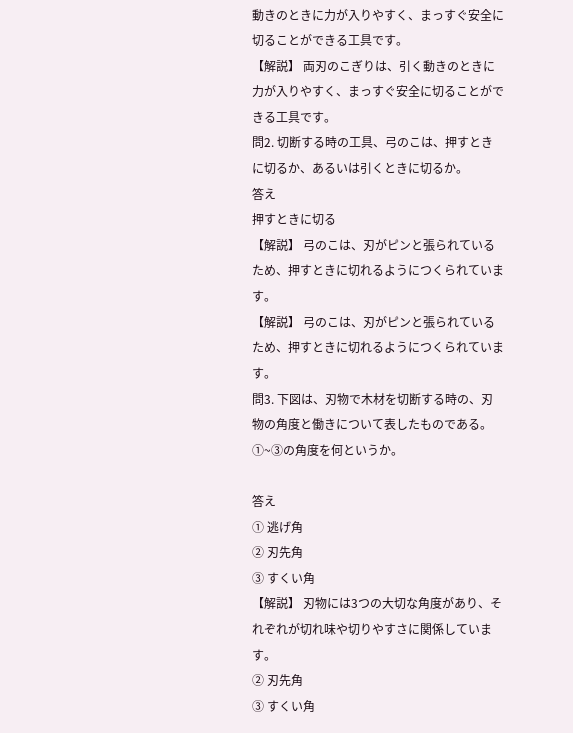動きのときに力が入りやすく、まっすぐ安全に切ることができる工具です。
【解説】 両刃のこぎりは、引く動きのときに力が入りやすく、まっすぐ安全に切ることができる工具です。
問2. 切断する時の工具、弓のこは、押すときに切るか、あるいは引くときに切るか。
答え
押すときに切る
【解説】 弓のこは、刃がピンと張られているため、押すときに切れるようにつくられています。
【解説】 弓のこは、刃がピンと張られているため、押すときに切れるようにつくられています。
問3. 下図は、刃物で木材を切断する時の、刃物の角度と働きについて表したものである。①~③の角度を何というか。

答え
① 逃げ角
② 刃先角
③ すくい角
【解説】 刃物には3つの大切な角度があり、それぞれが切れ味や切りやすさに関係しています。
② 刃先角
③ すくい角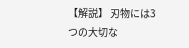【解説】 刃物には3つの大切な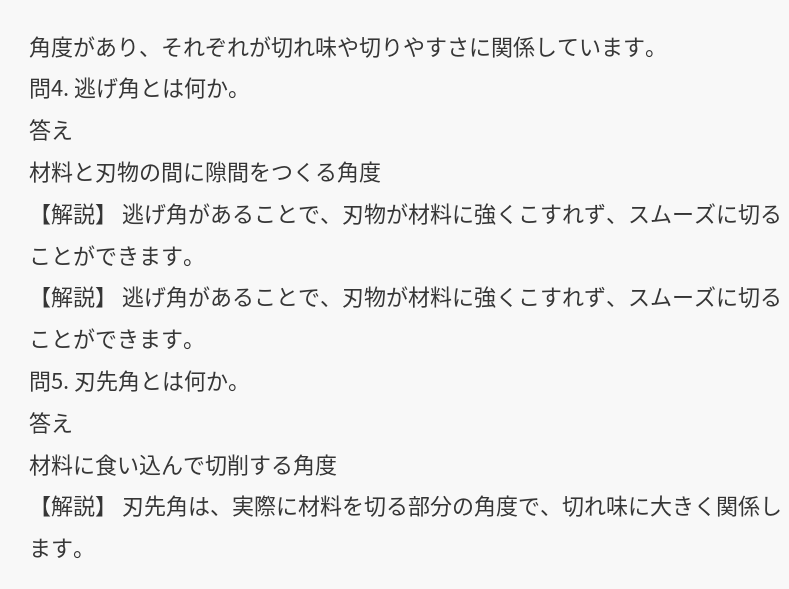角度があり、それぞれが切れ味や切りやすさに関係しています。
問4. 逃げ角とは何か。
答え
材料と刃物の間に隙間をつくる角度
【解説】 逃げ角があることで、刃物が材料に強くこすれず、スムーズに切ることができます。
【解説】 逃げ角があることで、刃物が材料に強くこすれず、スムーズに切ることができます。
問5. 刃先角とは何か。
答え
材料に食い込んで切削する角度
【解説】 刃先角は、実際に材料を切る部分の角度で、切れ味に大きく関係します。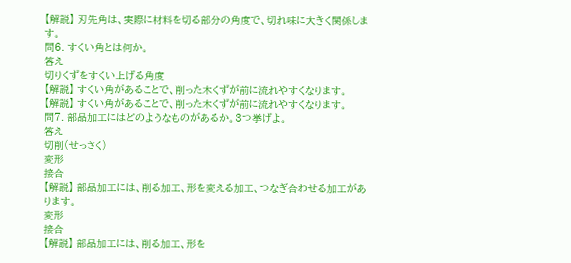【解説】 刃先角は、実際に材料を切る部分の角度で、切れ味に大きく関係します。
問6. すくい角とは何か。
答え
切りくずをすくい上げる角度
【解説】 すくい角があることで、削った木くずが前に流れやすくなります。
【解説】 すくい角があることで、削った木くずが前に流れやすくなります。
問7. 部品加工にはどのようなものがあるか。3つ挙げよ。
答え
切削(せっさく)
変形
接合
【解説】 部品加工には、削る加工、形を変える加工、つなぎ合わせる加工があります。
変形
接合
【解説】 部品加工には、削る加工、形を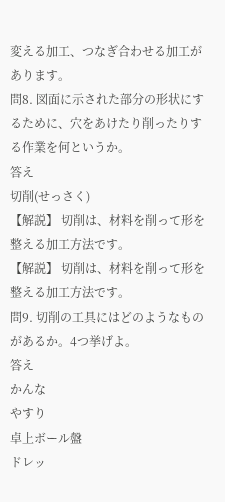変える加工、つなぎ合わせる加工があります。
問8. 図面に示された部分の形状にするために、穴をあけたり削ったりする作業を何というか。
答え
切削(せっさく)
【解説】 切削は、材料を削って形を整える加工方法です。
【解説】 切削は、材料を削って形を整える加工方法です。
問9. 切削の工具にはどのようなものがあるか。4つ挙げよ。
答え
かんな
やすり
卓上ボール盤
ドレッ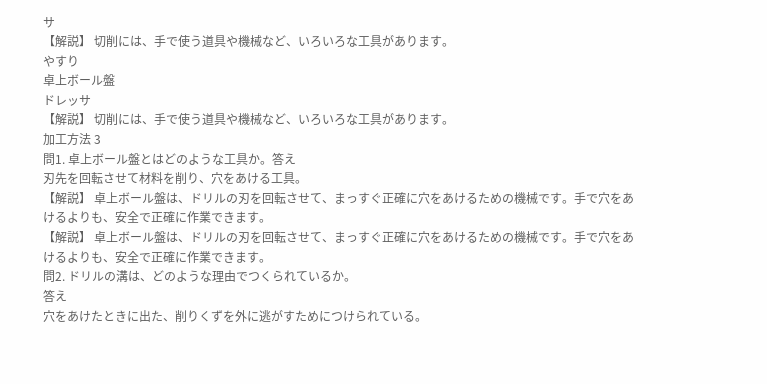サ
【解説】 切削には、手で使う道具や機械など、いろいろな工具があります。
やすり
卓上ボール盤
ドレッサ
【解説】 切削には、手で使う道具や機械など、いろいろな工具があります。
加工方法 3
問1. 卓上ボール盤とはどのような工具か。答え
刃先を回転させて材料を削り、穴をあける工具。
【解説】 卓上ボール盤は、ドリルの刃を回転させて、まっすぐ正確に穴をあけるための機械です。手で穴をあけるよりも、安全で正確に作業できます。
【解説】 卓上ボール盤は、ドリルの刃を回転させて、まっすぐ正確に穴をあけるための機械です。手で穴をあけるよりも、安全で正確に作業できます。
問2. ドリルの溝は、どのような理由でつくられているか。
答え
穴をあけたときに出た、削りくずを外に逃がすためにつけられている。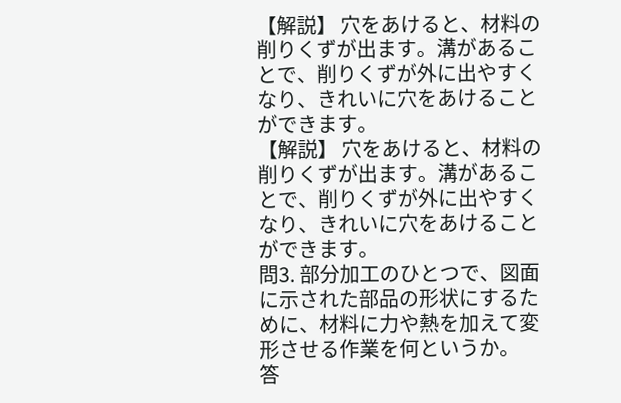【解説】 穴をあけると、材料の削りくずが出ます。溝があることで、削りくずが外に出やすくなり、きれいに穴をあけることができます。
【解説】 穴をあけると、材料の削りくずが出ます。溝があることで、削りくずが外に出やすくなり、きれいに穴をあけることができます。
問3. 部分加工のひとつで、図面に示された部品の形状にするために、材料に力や熱を加えて変形させる作業を何というか。
答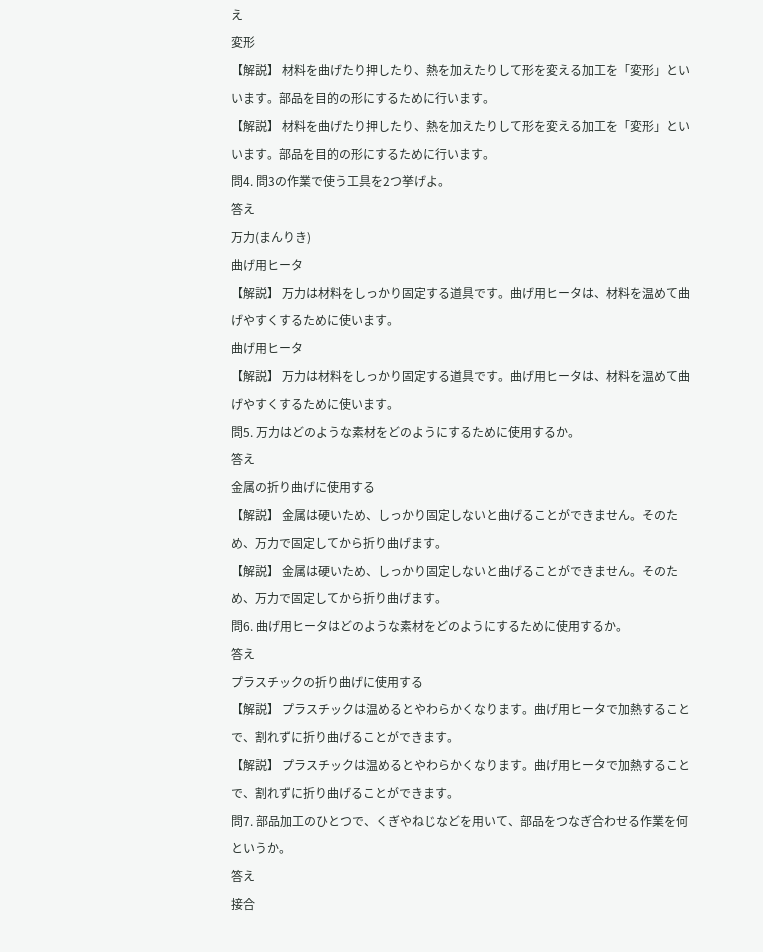え
変形
【解説】 材料を曲げたり押したり、熱を加えたりして形を変える加工を「変形」といいます。部品を目的の形にするために行います。
【解説】 材料を曲げたり押したり、熱を加えたりして形を変える加工を「変形」といいます。部品を目的の形にするために行います。
問4. 問3の作業で使う工具を2つ挙げよ。
答え
万力(まんりき)
曲げ用ヒータ
【解説】 万力は材料をしっかり固定する道具です。曲げ用ヒータは、材料を温めて曲げやすくするために使います。
曲げ用ヒータ
【解説】 万力は材料をしっかり固定する道具です。曲げ用ヒータは、材料を温めて曲げやすくするために使います。
問5. 万力はどのような素材をどのようにするために使用するか。
答え
金属の折り曲げに使用する
【解説】 金属は硬いため、しっかり固定しないと曲げることができません。そのため、万力で固定してから折り曲げます。
【解説】 金属は硬いため、しっかり固定しないと曲げることができません。そのため、万力で固定してから折り曲げます。
問6. 曲げ用ヒータはどのような素材をどのようにするために使用するか。
答え
プラスチックの折り曲げに使用する
【解説】 プラスチックは温めるとやわらかくなります。曲げ用ヒータで加熱することで、割れずに折り曲げることができます。
【解説】 プラスチックは温めるとやわらかくなります。曲げ用ヒータで加熱することで、割れずに折り曲げることができます。
問7. 部品加工のひとつで、くぎやねじなどを用いて、部品をつなぎ合わせる作業を何というか。
答え
接合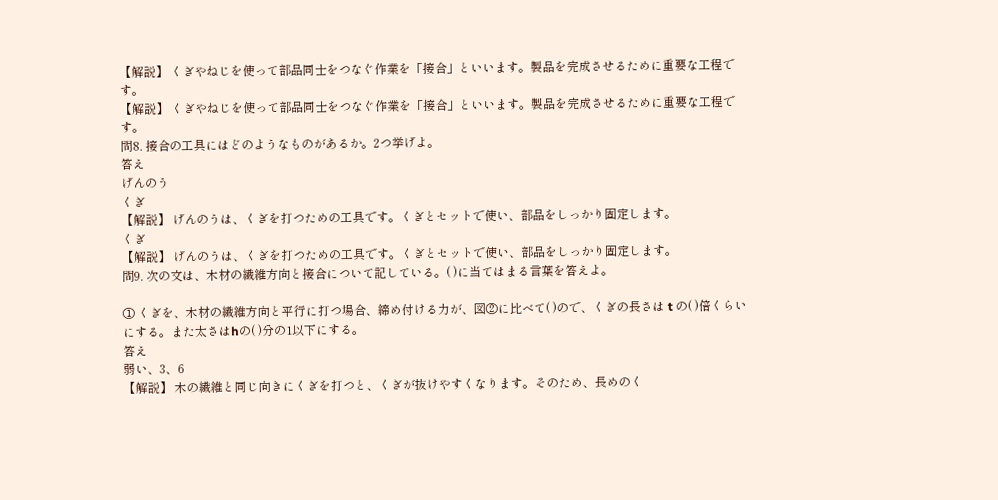【解説】 くぎやねじを使って部品同士をつなぐ作業を「接合」といいます。製品を完成させるために重要な工程です。
【解説】 くぎやねじを使って部品同士をつなぐ作業を「接合」といいます。製品を完成させるために重要な工程です。
問8. 接合の工具にはどのようなものがあるか。2つ挙げよ。
答え
げんのう
くぎ
【解説】 げんのうは、くぎを打つための工具です。くぎとセットで使い、部品をしっかり固定します。
くぎ
【解説】 げんのうは、くぎを打つための工具です。くぎとセットで使い、部品をしっかり固定します。
問9. 次の文は、木材の繊維方向と接合について記している。( )に当てはまる言葉を答えよ。

① くぎを、木材の繊維方向と平行に打つ場合、締め付ける力が、図②に比べて( )ので、くぎの長さは t の( )倍くらいにする。また太さはhの( )分の1以下にする。
答え
弱い、3、6
【解説】 木の繊維と同じ向きにくぎを打つと、くぎが抜けやすくなります。そのため、長めのく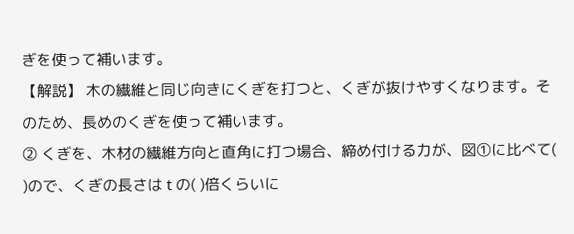ぎを使って補います。
【解説】 木の繊維と同じ向きにくぎを打つと、くぎが抜けやすくなります。そのため、長めのくぎを使って補います。
② くぎを、木材の繊維方向と直角に打つ場合、締め付ける力が、図①に比べて( )ので、くぎの長さは t の( )倍くらいに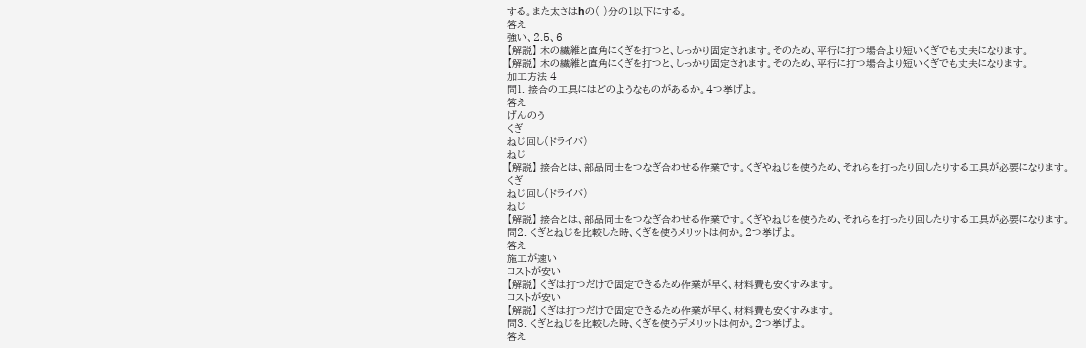する。また太さはhの( )分の1以下にする。
答え
強い、2.5、6
【解説】 木の繊維と直角にくぎを打つと、しっかり固定されます。そのため、平行に打つ場合より短いくぎでも丈夫になります。
【解説】 木の繊維と直角にくぎを打つと、しっかり固定されます。そのため、平行に打つ場合より短いくぎでも丈夫になります。
加工方法 4
問1. 接合の工具にはどのようなものがあるか。4つ挙げよ。
答え
げんのう
くぎ
ねじ回し(ドライバ)
ねじ
【解説】 接合とは、部品同士をつなぎ合わせる作業です。くぎやねじを使うため、それらを打ったり回したりする工具が必要になります。
くぎ
ねじ回し(ドライバ)
ねじ
【解説】 接合とは、部品同士をつなぎ合わせる作業です。くぎやねじを使うため、それらを打ったり回したりする工具が必要になります。
問2. くぎとねじを比較した時、くぎを使うメリットは何か。2つ挙げよ。
答え
施工が速い
コストが安い
【解説】 くぎは打つだけで固定できるため作業が早く、材料費も安くすみます。
コストが安い
【解説】 くぎは打つだけで固定できるため作業が早く、材料費も安くすみます。
問3. くぎとねじを比較した時、くぎを使うデメリットは何か。2つ挙げよ。
答え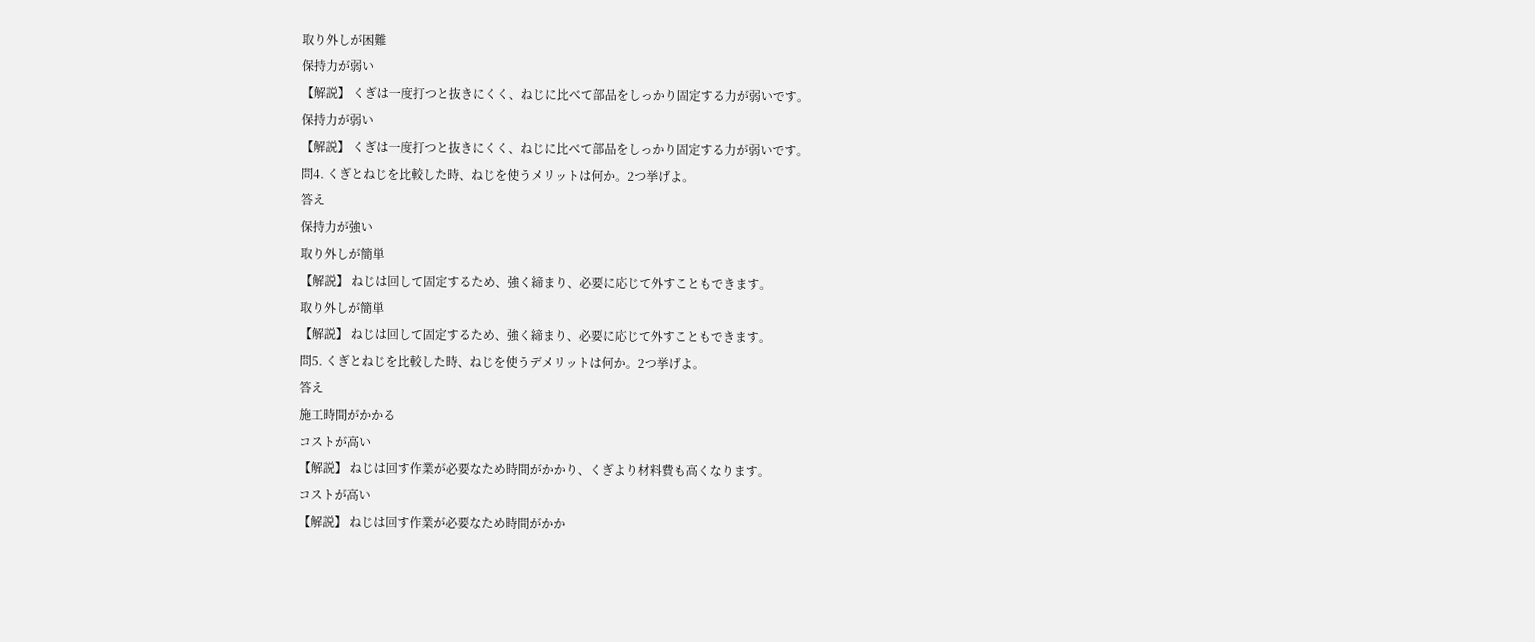取り外しが困難
保持力が弱い
【解説】 くぎは一度打つと抜きにくく、ねじに比べて部品をしっかり固定する力が弱いです。
保持力が弱い
【解説】 くぎは一度打つと抜きにくく、ねじに比べて部品をしっかり固定する力が弱いです。
問4. くぎとねじを比較した時、ねじを使うメリットは何か。2つ挙げよ。
答え
保持力が強い
取り外しが簡単
【解説】 ねじは回して固定するため、強く締まり、必要に応じて外すこともできます。
取り外しが簡単
【解説】 ねじは回して固定するため、強く締まり、必要に応じて外すこともできます。
問5. くぎとねじを比較した時、ねじを使うデメリットは何か。2つ挙げよ。
答え
施工時間がかかる
コストが高い
【解説】 ねじは回す作業が必要なため時間がかかり、くぎより材料費も高くなります。
コストが高い
【解説】 ねじは回す作業が必要なため時間がかか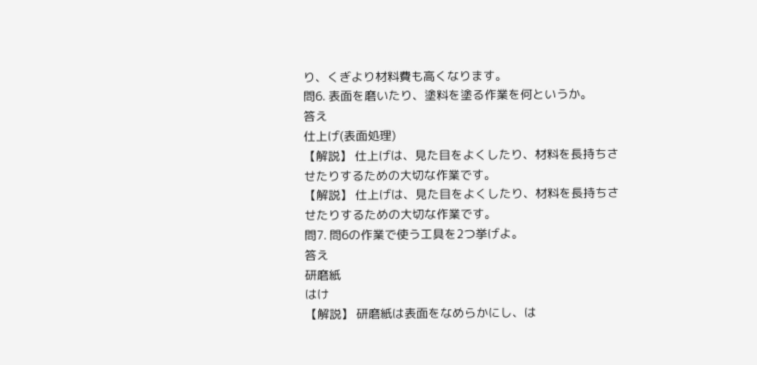り、くぎより材料費も高くなります。
問6. 表面を磨いたり、塗料を塗る作業を何というか。
答え
仕上げ(表面処理)
【解説】 仕上げは、見た目をよくしたり、材料を長持ちさせたりするための大切な作業です。
【解説】 仕上げは、見た目をよくしたり、材料を長持ちさせたりするための大切な作業です。
問7. 問6の作業で使う工具を2つ挙げよ。
答え
研磨紙
はけ
【解説】 研磨紙は表面をなめらかにし、は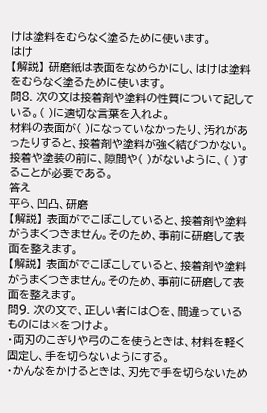けは塗料をむらなく塗るために使います。
はけ
【解説】 研磨紙は表面をなめらかにし、はけは塗料をむらなく塗るために使います。
問8. 次の文は接着剤や塗料の性質について記している。( )に適切な言葉を入れよ。
材料の表面が( )になっていなかったり、汚れがあったりすると、接着剤や塗料が強く結びつかない。接着や塗装の前に、隙間や( )がないように、( )することが必要である。
答え
平ら、凹凸、研磨
【解説】 表面がでこぼこしていると、接着剤や塗料がうまくつきません。そのため、事前に研磨して表面を整えます。
【解説】 表面がでこぼこしていると、接着剤や塗料がうまくつきません。そのため、事前に研磨して表面を整えます。
問9. 次の文で、正しい者には○を、間違っているものには×をつけよ。
・両刃のこぎりや弓のこを使うときは、材料を軽く固定し、手を切らないようにする。
・かんなをかけるときは、刃先で手を切らないため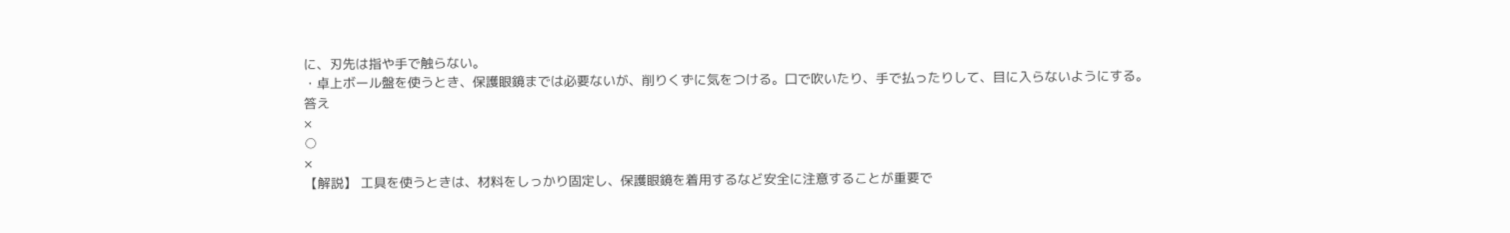に、刃先は指や手で触らない。
・卓上ボール盤を使うとき、保護眼鏡までは必要ないが、削りくずに気をつける。口で吹いたり、手で払ったりして、目に入らないようにする。
答え
×
○
×
【解説】 工具を使うときは、材料をしっかり固定し、保護眼鏡を着用するなど安全に注意することが重要で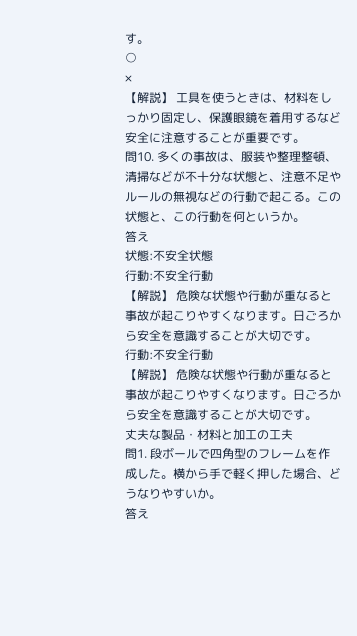す。
○
×
【解説】 工具を使うときは、材料をしっかり固定し、保護眼鏡を着用するなど安全に注意することが重要です。
問10. 多くの事故は、服装や整理整頓、清掃などが不十分な状態と、注意不足やルールの無視などの行動で起こる。この状態と、この行動を何というか。
答え
状態:不安全状態
行動:不安全行動
【解説】 危険な状態や行動が重なると事故が起こりやすくなります。日ごろから安全を意識することが大切です。
行動:不安全行動
【解説】 危険な状態や行動が重なると事故が起こりやすくなります。日ごろから安全を意識することが大切です。
丈夫な製品・材料と加工の工夫
問1. 段ボールで四角型のフレームを作成した。横から手で軽く押した場合、どうなりやすいか。
答え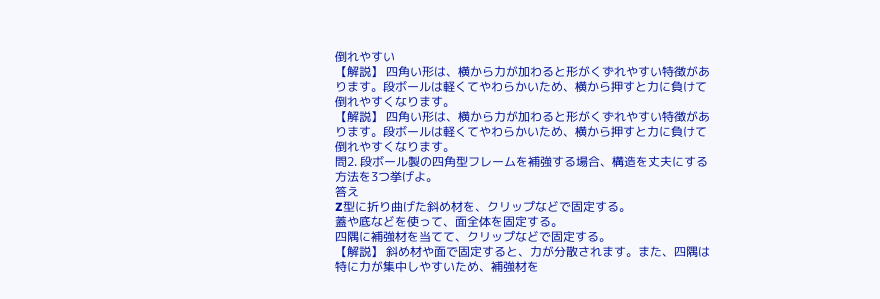倒れやすい
【解説】 四角い形は、横から力が加わると形がくずれやすい特徴があります。段ボールは軽くてやわらかいため、横から押すと力に負けて倒れやすくなります。
【解説】 四角い形は、横から力が加わると形がくずれやすい特徴があります。段ボールは軽くてやわらかいため、横から押すと力に負けて倒れやすくなります。
問2. 段ボール製の四角型フレームを補強する場合、構造を丈夫にする方法を3つ挙げよ。
答え
Z型に折り曲げた斜め材を、クリップなどで固定する。
蓋や底などを使って、面全体を固定する。
四隅に補強材を当てて、クリップなどで固定する。
【解説】 斜め材や面で固定すると、力が分散されます。また、四隅は特に力が集中しやすいため、補強材を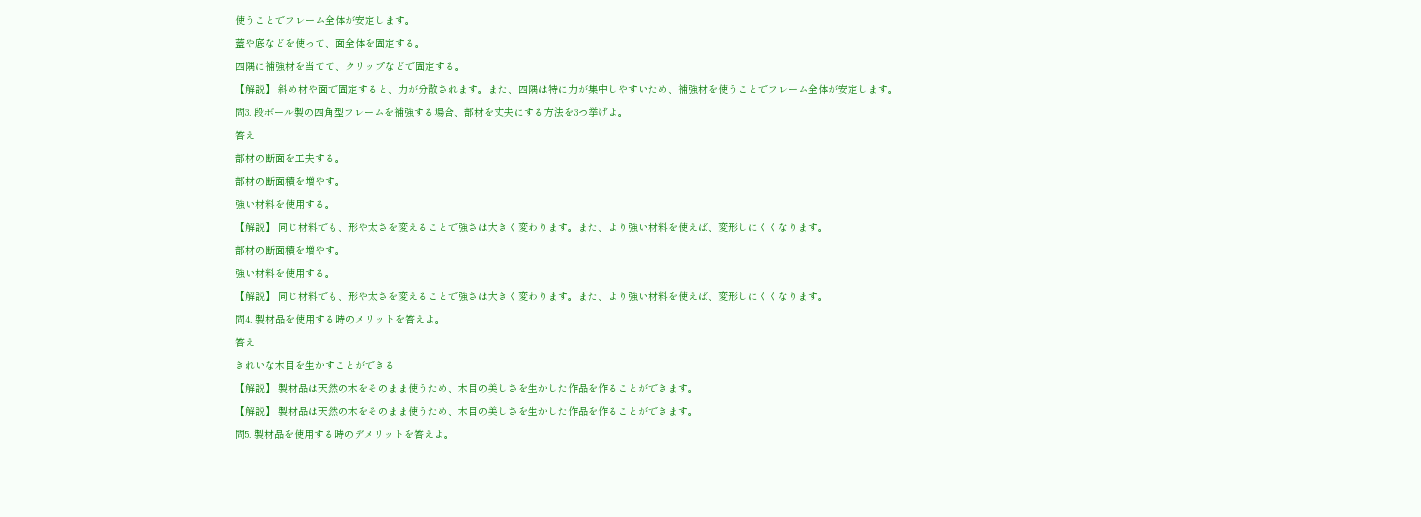使うことでフレーム全体が安定します。
蓋や底などを使って、面全体を固定する。
四隅に補強材を当てて、クリップなどで固定する。
【解説】 斜め材や面で固定すると、力が分散されます。また、四隅は特に力が集中しやすいため、補強材を使うことでフレーム全体が安定します。
問3. 段ボール製の四角型フレームを補強する場合、部材を丈夫にする方法を3つ挙げよ。
答え
部材の断面を工夫する。
部材の断面積を増やす。
強い材料を使用する。
【解説】 同じ材料でも、形や太さを変えることで強さは大きく変わります。また、より強い材料を使えば、変形しにくくなります。
部材の断面積を増やす。
強い材料を使用する。
【解説】 同じ材料でも、形や太さを変えることで強さは大きく変わります。また、より強い材料を使えば、変形しにくくなります。
問4. 製材品を使用する時のメリットを答えよ。
答え
きれいな木目を生かすことができる
【解説】 製材品は天然の木をそのまま使うため、木目の美しさを生かした作品を作ることができます。
【解説】 製材品は天然の木をそのまま使うため、木目の美しさを生かした作品を作ることができます。
問5. 製材品を使用する時のデメリットを答えよ。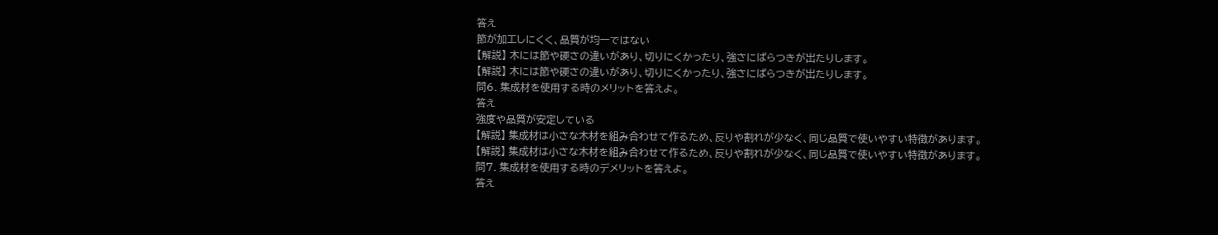答え
節が加工しにくく、品質が均一ではない
【解説】 木には節や硬さの違いがあり、切りにくかったり、強さにばらつきが出たりします。
【解説】 木には節や硬さの違いがあり、切りにくかったり、強さにばらつきが出たりします。
問6. 集成材を使用する時のメリットを答えよ。
答え
強度や品質が安定している
【解説】 集成材は小さな木材を組み合わせて作るため、反りや割れが少なく、同じ品質で使いやすい特徴があります。
【解説】 集成材は小さな木材を組み合わせて作るため、反りや割れが少なく、同じ品質で使いやすい特徴があります。
問7. 集成材を使用する時のデメリットを答えよ。
答え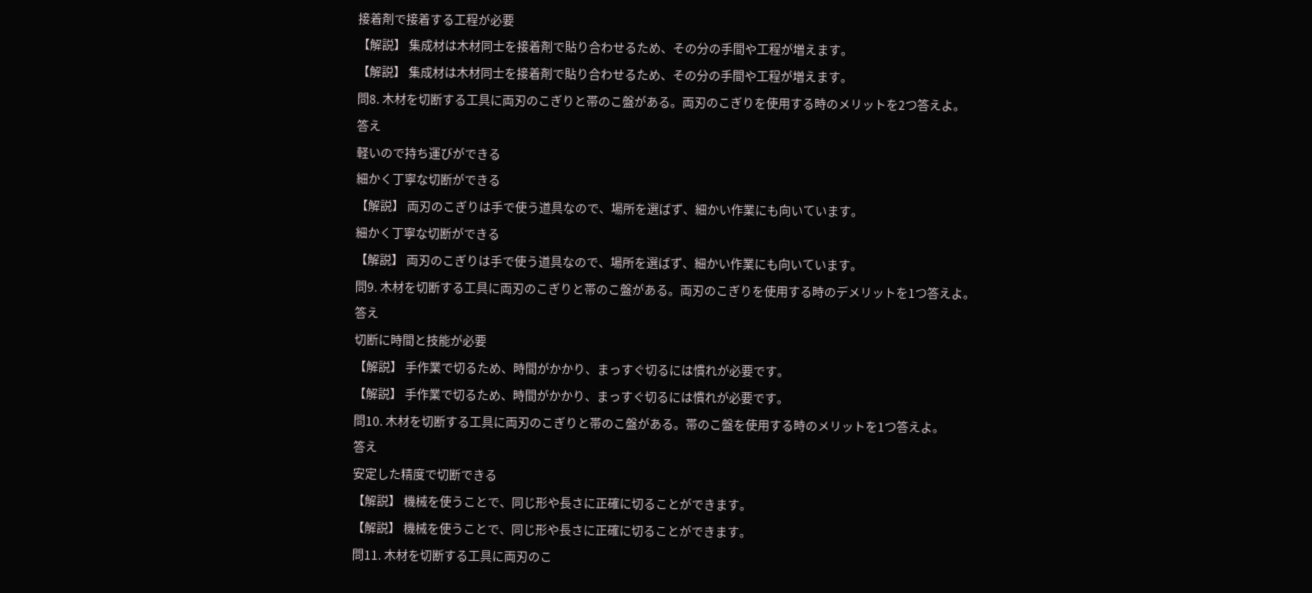接着剤で接着する工程が必要
【解説】 集成材は木材同士を接着剤で貼り合わせるため、その分の手間や工程が増えます。
【解説】 集成材は木材同士を接着剤で貼り合わせるため、その分の手間や工程が増えます。
問8. 木材を切断する工具に両刃のこぎりと帯のこ盤がある。両刃のこぎりを使用する時のメリットを2つ答えよ。
答え
軽いので持ち運びができる
細かく丁寧な切断ができる
【解説】 両刃のこぎりは手で使う道具なので、場所を選ばず、細かい作業にも向いています。
細かく丁寧な切断ができる
【解説】 両刃のこぎりは手で使う道具なので、場所を選ばず、細かい作業にも向いています。
問9. 木材を切断する工具に両刃のこぎりと帯のこ盤がある。両刃のこぎりを使用する時のデメリットを1つ答えよ。
答え
切断に時間と技能が必要
【解説】 手作業で切るため、時間がかかり、まっすぐ切るには慣れが必要です。
【解説】 手作業で切るため、時間がかかり、まっすぐ切るには慣れが必要です。
問10. 木材を切断する工具に両刃のこぎりと帯のこ盤がある。帯のこ盤を使用する時のメリットを1つ答えよ。
答え
安定した精度で切断できる
【解説】 機械を使うことで、同じ形や長さに正確に切ることができます。
【解説】 機械を使うことで、同じ形や長さに正確に切ることができます。
問11. 木材を切断する工具に両刃のこ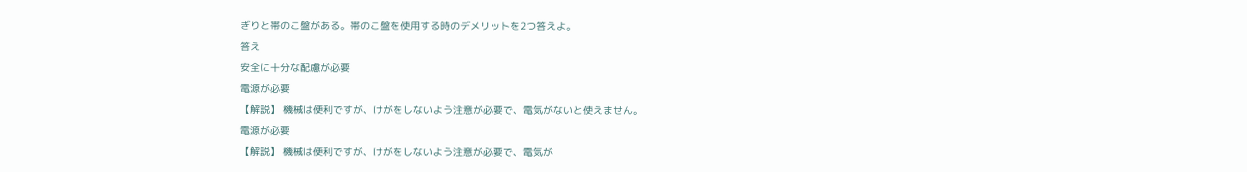ぎりと帯のこ盤がある。帯のこ盤を使用する時のデメリットを2つ答えよ。
答え
安全に十分な配慮が必要
電源が必要
【解説】 機械は便利ですが、けがをしないよう注意が必要で、電気がないと使えません。
電源が必要
【解説】 機械は便利ですが、けがをしないよう注意が必要で、電気が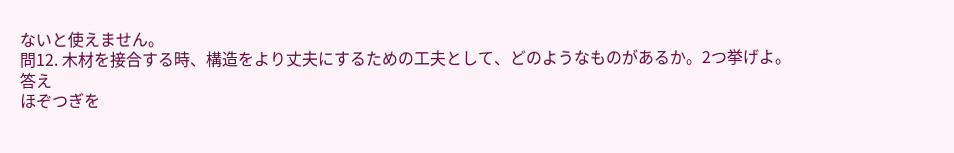ないと使えません。
問12. 木材を接合する時、構造をより丈夫にするための工夫として、どのようなものがあるか。2つ挙げよ。
答え
ほぞつぎを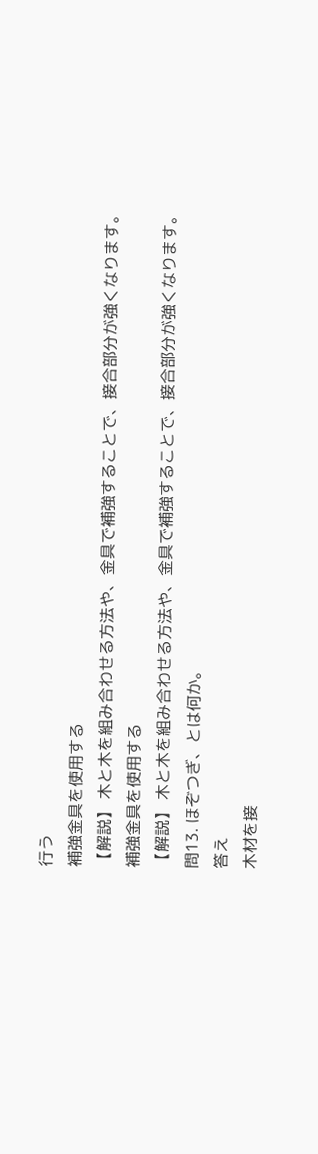行う
補強金具を使用する
【解説】 木と木を組み合わせる方法や、金具で補強することで、接合部分が強くなります。
補強金具を使用する
【解説】 木と木を組み合わせる方法や、金具で補強することで、接合部分が強くなります。
問13. ほぞつぎ、とは何か。
答え
木材を接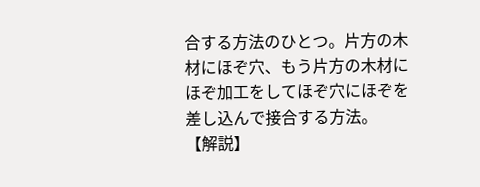合する方法のひとつ。片方の木材にほぞ穴、もう片方の木材にほぞ加工をしてほぞ穴にほぞを差し込んで接合する方法。
【解説】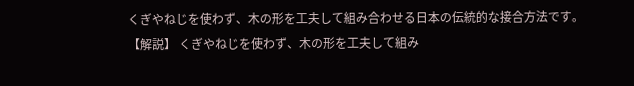くぎやねじを使わず、木の形を工夫して組み合わせる日本の伝統的な接合方法です。
【解説】 くぎやねじを使わず、木の形を工夫して組み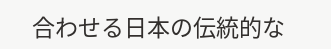合わせる日本の伝統的な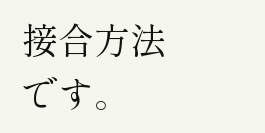接合方法です。